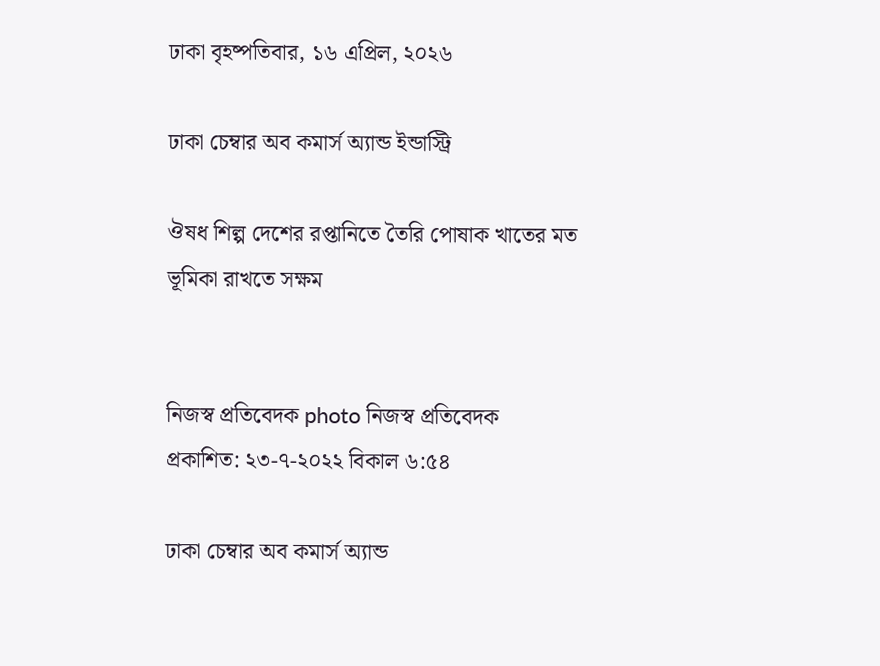ঢাকা বৃহষ্পতিবার, ১৬ এপ্রিল, ২০২৬

ঢাকা চেম্বার অব কমার্স অ্যান্ড ইন্ডাস্ট্রি

ঔষধ শিল্প দেশের রপ্তানিতে তৈরি পোষাক খাতের মত ভূমিকা রাখতে সক্ষম


নিজস্ব প্রতিবেদক photo নিজস্ব প্রতিবেদক
প্রকাশিত: ২৩-৭-২০২২ বিকাল ৬:৫৪

ঢাকা চেম্বার অব কমার্স অ্যান্ড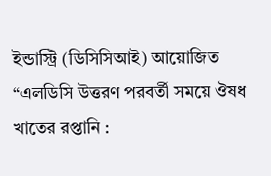ইন্ডাস্ট্রি (ডিসিসিআই) আয়োজিত “এলডিসি উত্তরণ পরবর্তী সময়ে ঔষধ খাতের রপ্তানি :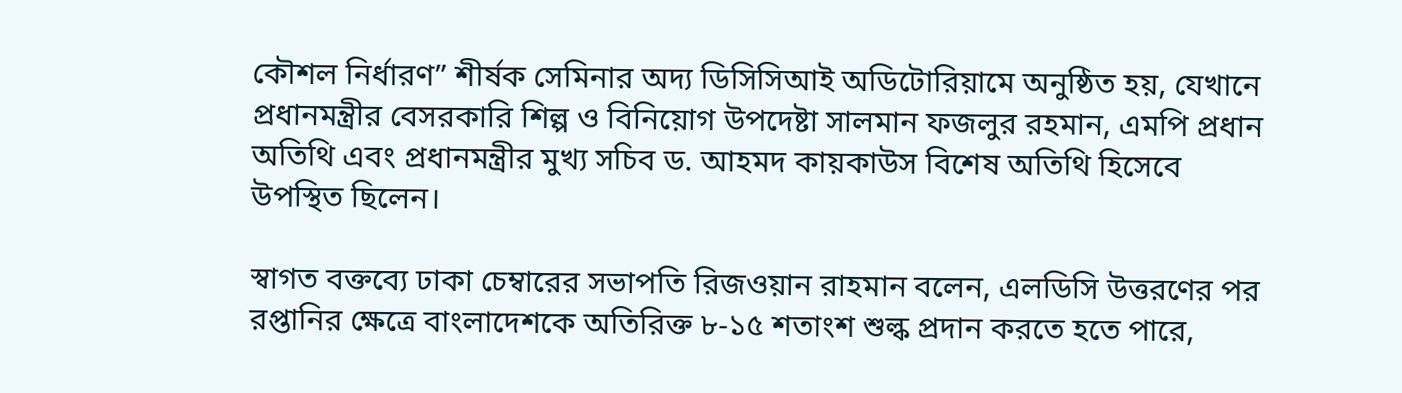কৌশল নির্ধারণ” শীর্ষক সেমিনার অদ্য ডিসিসিআই অডিটোরিয়ামে অনুষ্ঠিত হয়, যেখানে প্রধানমন্ত্রীর বেসরকারি শিল্প ও বিনিয়োগ উপদেষ্টা সালমান ফজলুর রহমান, এমপি প্রধান অতিথি এবং প্রধানমন্ত্রীর মুখ্য সচিব ড. আহমদ কায়কাউস বিশেষ অতিথি হিসেবে উপস্থিত ছিলেন।

স্বাগত বক্তব্যে ঢাকা চেম্বারের সভাপতি রিজওয়ান রাহমান বলেন, এলডিসি উত্তরণের পর রপ্তানির ক্ষেত্রে বাংলাদেশকে অতিরিক্ত ৮-১৫ শতাংশ শুল্ক প্রদান করতে হতে পারে,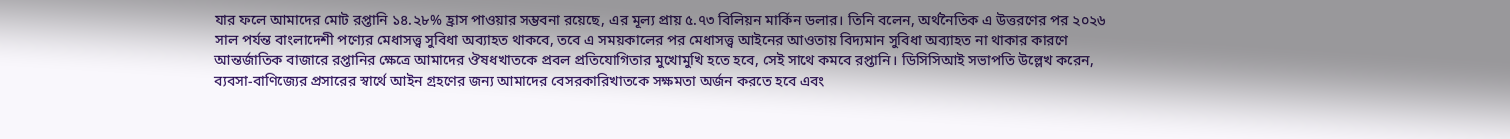যার ফলে আমাদের মোট রপ্তানি ১৪.২৮% হ্রাস পাওয়ার সম্ভবনা রয়েছে, এর মূল্য প্রায় ৫.৭৩ বিলিয়ন মার্কিন ডলার। তিনি বলেন, অর্থনৈতিক এ উত্তরণের পর ২০২৬ সাল পর্যন্ত বাংলাদেশী পণ্যের মেধাসত্ত্ব সুবিধা অব্যাহত থাকবে, তবে এ সময়কালের পর মেধাসত্ত্ব আইনের আওতায় বিদ্যমান সুবিধা অব্যাহত না থাকার কারণে আন্তর্জাতিক বাজারে রপ্তানির ক্ষেত্রে আমাদের ঔষধখাতকে প্রবল প্রতিযোগিতার মুখোমুখি হতে হবে, সেই সাথে কমবে রপ্তানি। ডিসিসিআই সভাপতি উল্লেখ করেন, ব্যবসা-বাণিজ্যের প্রসারের স্বার্থে আইন গ্রহণের জন্য আমাদের বেসরকারিখাতকে সক্ষমতা অর্জন করতে হবে এবং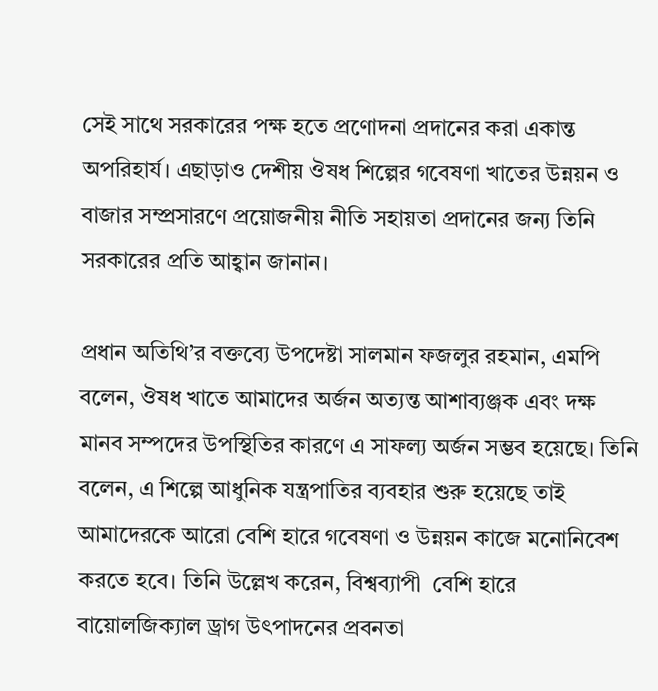সেই সাথে সরকারের পক্ষ হতে প্রণোদনা প্রদানের করা একান্ত অপরিহার্য। এছাড়াও দেশীয় ঔষধ শিল্পের গবেষণা খাতের উন্নয়ন ও বাজার সম্প্রসারণে প্রয়োজনীয় নীতি সহায়তা প্রদানের জন্য তিনি সরকারের প্রতি আহ্বান জানান।

প্রধান অতিথি’র বক্তব্যে উপদেষ্টা সালমান ফজলুর রহমান, এমপি বলেন, ঔষধ খাতে আমাদের অর্জন অত্যন্ত আশাব্যঞ্জক এবং দক্ষ মানব সম্পদের উপস্থিতির কারণে এ সাফল্য অর্জন সম্ভব হয়েছে। তিনি বলেন, এ শিল্পে আধুনিক যন্ত্রপাতির ব্যবহার শুরু হয়েছে তাই আমাদেরকে আরো বেশি হারে গবেষণা ও উন্নয়ন কাজে মনোনিবেশ করতে হবে। তিনি উল্লেখ করেন, বিশ্বব্যাপী  বেশি হারে বায়োলজিক্যাল ড্রাগ উৎপাদনের প্রবনতা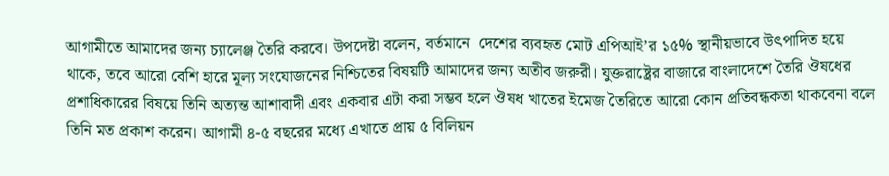আগামীতে আমাদের জন্য চ্যালেঞ্জ তৈরি করবে। উপদেষ্টা বলেন, বর্তমানে  দেশের ব্যবহৃত মোট এপিআই’র ১৫% স্থানীয়ভাবে উৎপাদিত হয়ে থাকে, তবে আরো বেশি হারে মূল্য সংযোজনের নিশ্চিতের বিষয়টি আমাদের জন্য অতীব জরুরী। যুক্তরাষ্ট্রের বাজারে বাংলাদেশে তৈরি ঔষধের প্রশাধিকারের বিষয়ে তিনি অত্যন্ত আশাবাদী এবং একবার এটা করা সম্ভব হলে ঔষধ খাতের ইমেজ তৈরিতে আরো কোন প্রতিবন্ধকতা থাকবেনা বলে তিনি মত প্রকাশ করেন। আগামী ৪-৫ বছরের মধ্যে এখাতে প্রায় ৫ বিলিয়ন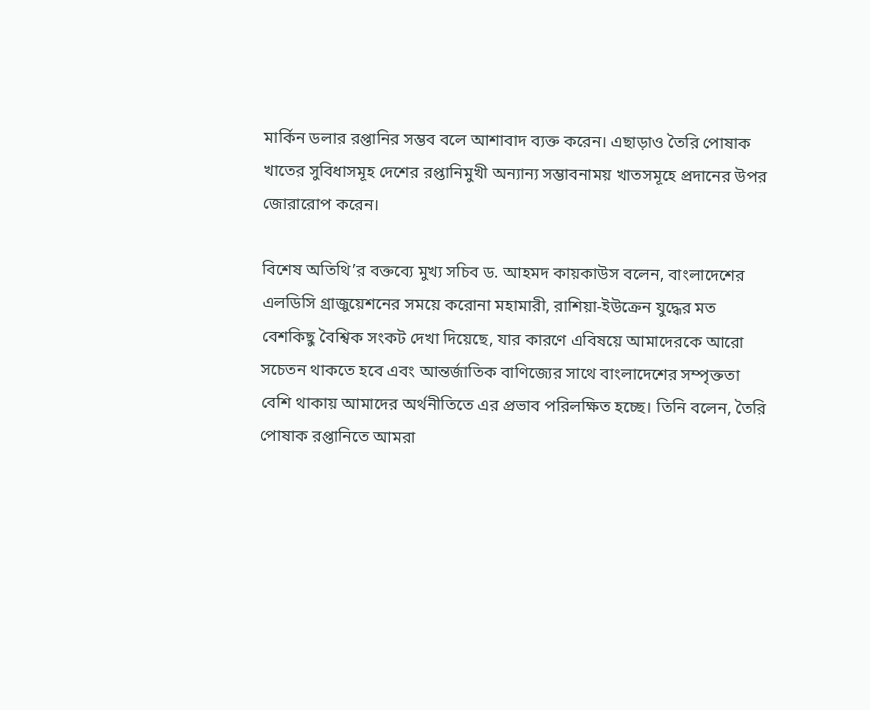মার্কিন ডলার রপ্তানির সম্ভব বলে আশাবাদ ব্যক্ত করেন। এছাড়াও তৈরি পোষাক খাতের সুবিধাসমূহ দেশের রপ্তানিমুখী অন্যান্য সম্ভাবনাময় খাতসমূহে প্রদানের উপর জোরারোপ করেন।

বিশেষ অতিথি’র বক্তব্যে মুখ্য সচিব ড. আহমদ কায়কাউস বলেন, বাংলাদেশের এলডিসি গ্রাজুয়েশনের সময়ে করোনা মহামারী, রাশিয়া-ইউক্রেন যুদ্ধের মত বেশকিছু বৈশ্বিক সংকট দেখা দিয়েছে, যার কারণে এবিষয়ে আমাদেরকে আরো সচেতন থাকতে হবে এবং আন্তর্জাতিক বাণিজ্যের সাথে বাংলাদেশের সম্পৃক্ততা বেশি থাকায় আমাদের অর্থনীতিতে এর প্রভাব পরিলক্ষিত হচ্ছে। তিনি বলেন, তৈরি পোষাক রপ্তানিতে আমরা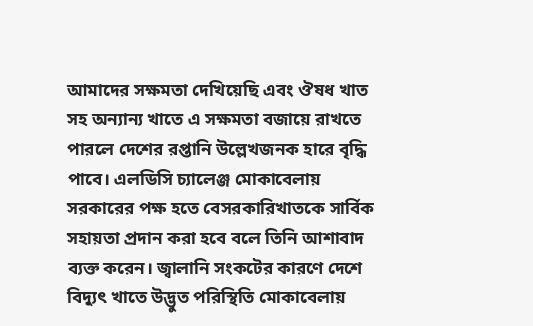আমাদের সক্ষমতা দেখিয়েছি এবং ঔষধ খাত সহ অন্যান্য খাতে এ সক্ষমতা বজায়ে রাখতে পারলে দেশের রপ্তানি উল্লেখজনক হারে বৃদ্ধি পাবে। এলডিসি চ্যালেঞ্জ মোকাবেলায় সরকারের পক্ষ হতে বেসরকারিখাতকে সার্বিক সহায়তা প্রদান করা হবে বলে তিনি আশাবাদ ব্যক্ত করেন। জ্বালানি সংকটের কারণে দেশে বিদ্যুৎ খাতে উদ্ভুত পরিস্থিতি মোকাবেলায়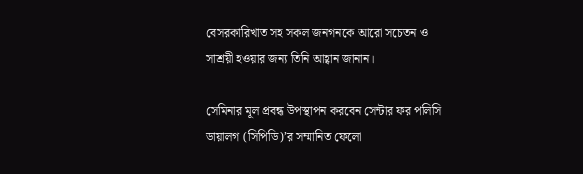বেসরকারিখাত সহ সকল জনগনকে আরো সচেতন ও সাশ্রয়ী হওয়ার জন্য তিনি আহ্বান জানান।

সেমিনার মূল প্রবন্ধ উপস্থাপন করবেন সেন্টার ফর পলিসি ডায়ালগ (সিপিডি)’র সম্মানিত ফেলো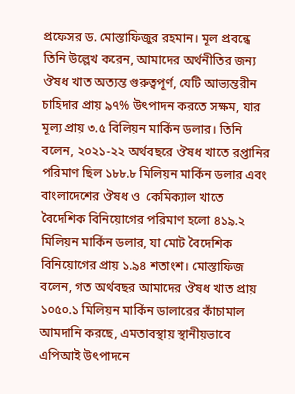প্রফেসর ড. মোস্তাফিজুর রহমান। মূল প্রবন্ধে তিনি উল্লেখ করেন, আমাদের অর্থনীতির জন্য ঔষধ খাত অত্যন্ত গুরুত্বপূর্ণ, যেটি আভ্যন্তরীন চাহিদার প্রায় ৯৭% উৎপাদন করতে সক্ষম, যার মূল্য প্রায় ৩.৫ বিলিয়ন মার্কিন ডলার। তিনি বলেন, ২০২১-২২ অর্থবছরে ঔষধ খাতে রপ্তানির পরিমাণ ছিল ১৮৮.৮ মিলিয়ন মার্কিন ডলার এবং বাংলাদেশের ঔষধ ও  কেমিক্যাল খাতে বৈদেশিক বিনিয়োগের পরিমাণ হলো ৪১৯.২ মিলিয়ন মার্কিন ডলার, যা মোট বৈদেশিক বিনিয়োগের প্রায় ১.৯৪ শতাংশ। মোস্তাফিজ বলেন, গত অর্থবছর আমাদের ঔষধ খাত প্রায় ১০৫০.১ মিলিয়ন মার্কিন ডালারের কাঁচামাল আমদানি করছে, এমতাবস্থায় স্থানীয়ভাবে এপিআই উৎপাদনে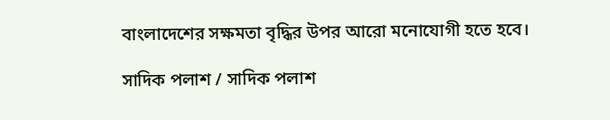বাংলাদেশের সক্ষমতা বৃদ্ধির উপর আরো মনোযোগী হতে হবে।

সাদিক পলাশ / সাদিক পলাশ